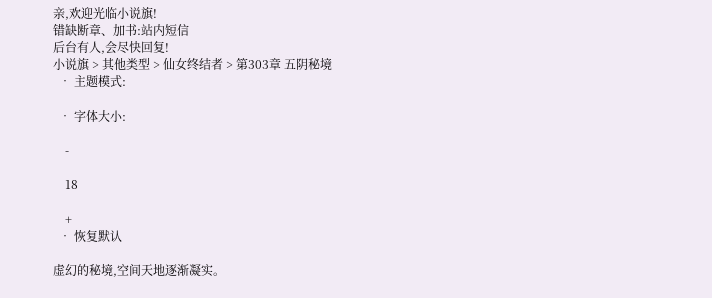亲,欢迎光临小说旗!
错缺断章、加书:站内短信
后台有人,会尽快回复!
小说旗 > 其他类型 > 仙女终结者 > 第303章 五阴秘境
  • 主题模式:

  • 字体大小:

    -

    18

    +
  • 恢复默认

虚幻的秘境,空间天地逐渐凝实。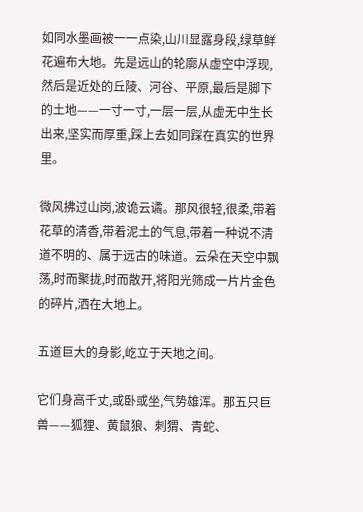如同水墨画被一一点染,山川显露身段,绿草鲜花遍布大地。先是远山的轮廓从虚空中浮现,然后是近处的丘陵、河谷、平原,最后是脚下的土地——一寸一寸,一层一层,从虚无中生长出来,坚实而厚重,踩上去如同踩在真实的世界里。

微风拂过山岗,波诡云谲。那风很轻,很柔,带着花草的清香,带着泥土的气息,带着一种说不清道不明的、属于远古的味道。云朵在天空中飘荡,时而聚拢,时而散开,将阳光筛成一片片金色的碎片,洒在大地上。

五道巨大的身影,屹立于天地之间。

它们身高千丈,或卧或坐,气势雄浑。那五只巨兽——狐狸、黄鼠狼、刺猬、青蛇、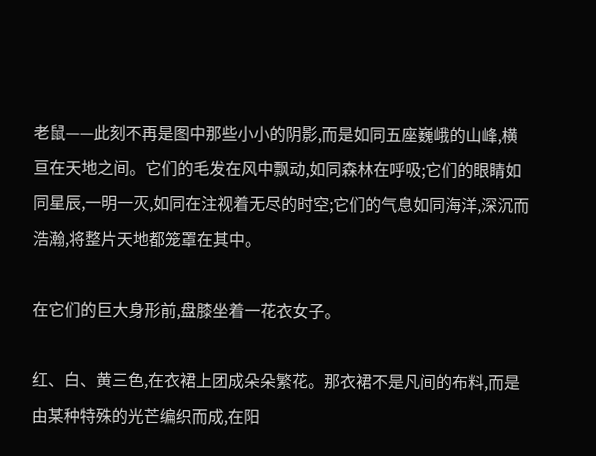老鼠——此刻不再是图中那些小小的阴影,而是如同五座巍峨的山峰,横亘在天地之间。它们的毛发在风中飘动,如同森林在呼吸;它们的眼睛如同星辰,一明一灭,如同在注视着无尽的时空;它们的气息如同海洋,深沉而浩瀚,将整片天地都笼罩在其中。

在它们的巨大身形前,盘膝坐着一花衣女子。

红、白、黄三色,在衣裙上团成朵朵繁花。那衣裙不是凡间的布料,而是由某种特殊的光芒编织而成,在阳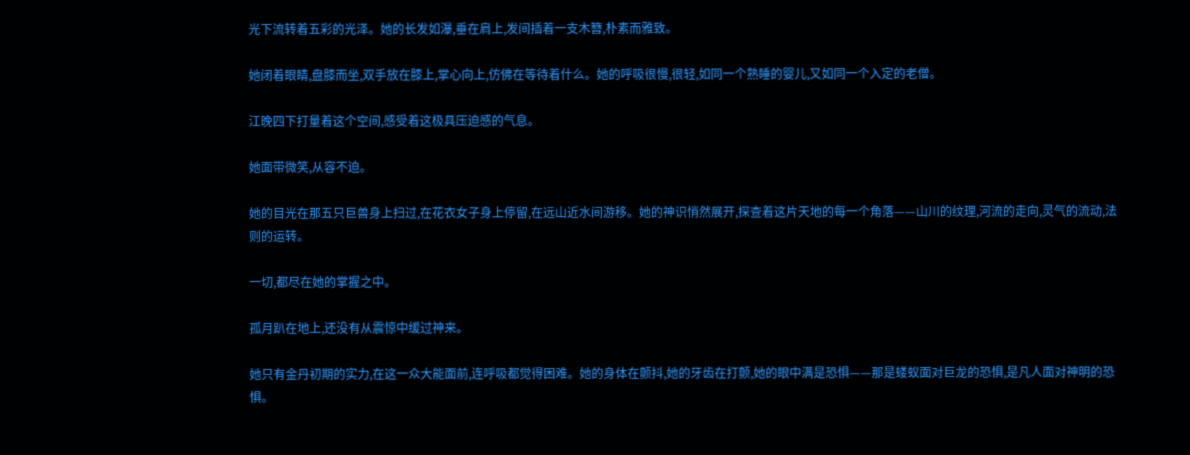光下流转着五彩的光泽。她的长发如瀑,垂在肩上,发间插着一支木簪,朴素而雅致。

她闭着眼睛,盘膝而坐,双手放在膝上,掌心向上,仿佛在等待着什么。她的呼吸很慢,很轻,如同一个熟睡的婴儿,又如同一个入定的老僧。

江晚四下打量着这个空间,感受着这极具压迫感的气息。

她面带微笑,从容不迫。

她的目光在那五只巨兽身上扫过,在花衣女子身上停留,在远山近水间游移。她的神识悄然展开,探查着这片天地的每一个角落——山川的纹理,河流的走向,灵气的流动,法则的运转。

一切,都尽在她的掌握之中。

孤月趴在地上,还没有从震惊中缓过神来。

她只有金丹初期的实力,在这一众大能面前,连呼吸都觉得困难。她的身体在颤抖,她的牙齿在打颤,她的眼中满是恐惧——那是蝼蚁面对巨龙的恐惧,是凡人面对神明的恐惧。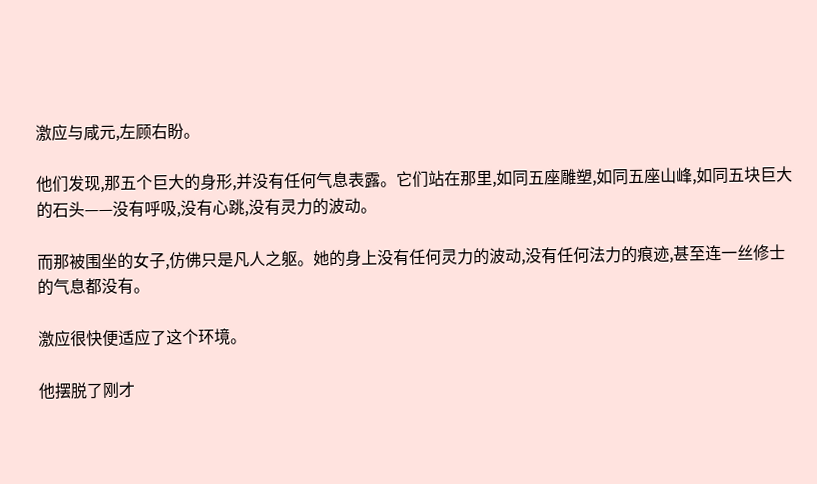激应与咸元,左顾右盼。

他们发现,那五个巨大的身形,并没有任何气息表露。它们站在那里,如同五座雕塑,如同五座山峰,如同五块巨大的石头——没有呼吸,没有心跳,没有灵力的波动。

而那被围坐的女子,仿佛只是凡人之躯。她的身上没有任何灵力的波动,没有任何法力的痕迹,甚至连一丝修士的气息都没有。

激应很快便适应了这个环境。

他摆脱了刚才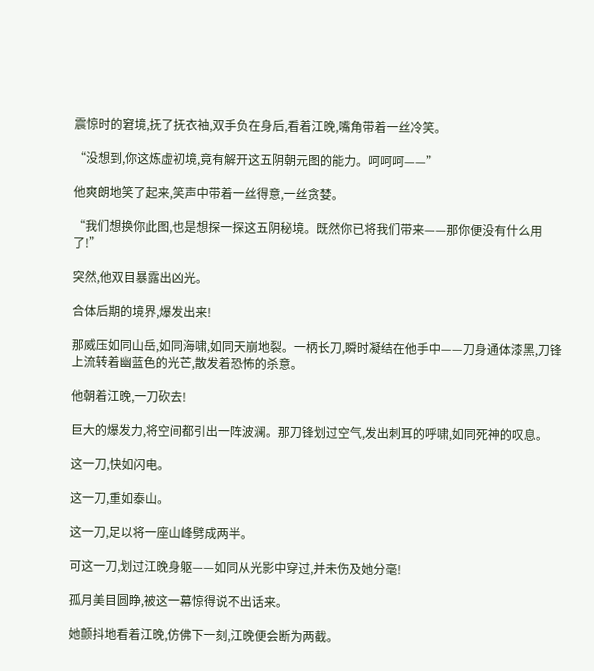震惊时的窘境,抚了抚衣袖,双手负在身后,看着江晚,嘴角带着一丝冷笑。

“没想到,你这炼虚初境,竟有解开这五阴朝元图的能力。呵呵呵——”

他爽朗地笑了起来,笑声中带着一丝得意,一丝贪婪。

“我们想换你此图,也是想探一探这五阴秘境。既然你已将我们带来——那你便没有什么用了!”

突然,他双目暴露出凶光。

合体后期的境界,爆发出来!

那威压如同山岳,如同海啸,如同天崩地裂。一柄长刀,瞬时凝结在他手中——刀身通体漆黑,刀锋上流转着幽蓝色的光芒,散发着恐怖的杀意。

他朝着江晚,一刀砍去!

巨大的爆发力,将空间都引出一阵波澜。那刀锋划过空气,发出刺耳的呼啸,如同死神的叹息。

这一刀,快如闪电。

这一刀,重如泰山。

这一刀,足以将一座山峰劈成两半。

可这一刀,划过江晚身躯——如同从光影中穿过,并未伤及她分毫!

孤月美目圆睁,被这一幕惊得说不出话来。

她颤抖地看着江晚,仿佛下一刻,江晚便会断为两截。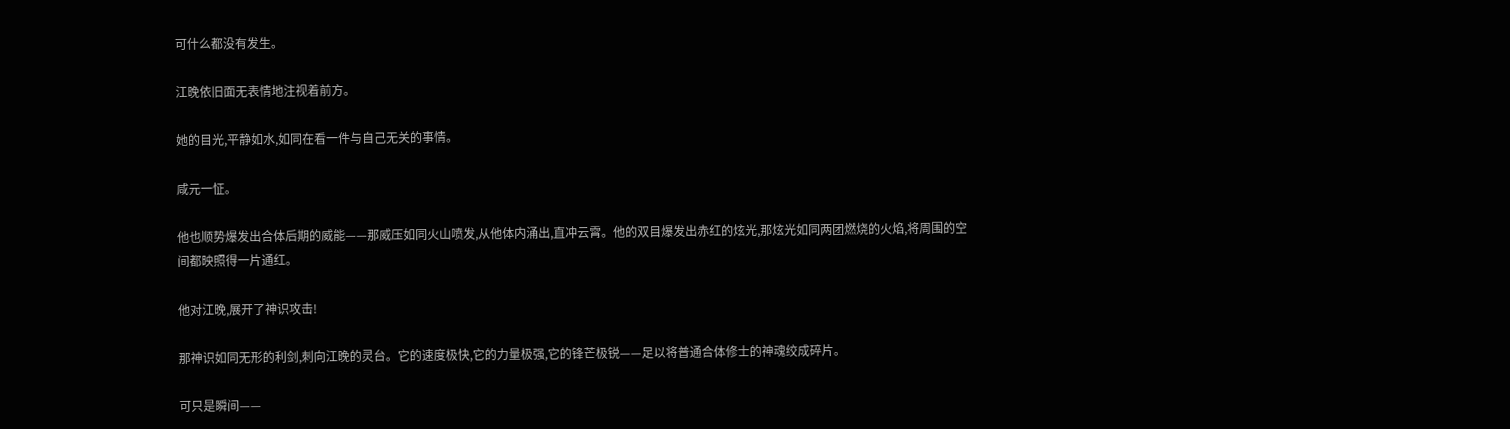可什么都没有发生。

江晚依旧面无表情地注视着前方。

她的目光,平静如水,如同在看一件与自己无关的事情。

咸元一怔。

他也顺势爆发出合体后期的威能——那威压如同火山喷发,从他体内涌出,直冲云霄。他的双目爆发出赤红的炫光,那炫光如同两团燃烧的火焰,将周围的空间都映照得一片通红。

他对江晚,展开了神识攻击!

那神识如同无形的利剑,刺向江晚的灵台。它的速度极快,它的力量极强,它的锋芒极锐——足以将普通合体修士的神魂绞成碎片。

可只是瞬间——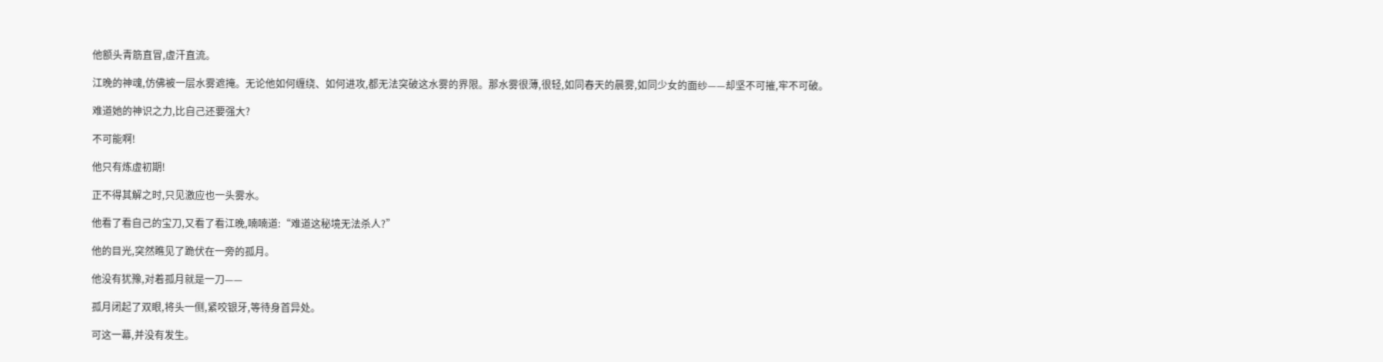他额头青筋直冒,虚汗直流。

江晚的神魂,仿佛被一层水雾遮掩。无论他如何缠绕、如何进攻,都无法突破这水雾的界限。那水雾很薄,很轻,如同春天的晨雾,如同少女的面纱——却坚不可摧,牢不可破。

难道她的神识之力,比自己还要强大?

不可能啊!

他只有炼虚初期!

正不得其解之时,只见激应也一头雾水。

他看了看自己的宝刀,又看了看江晚,喃喃道:“难道这秘境无法杀人?”

他的目光,突然瞧见了跪伏在一旁的孤月。

他没有犹豫,对着孤月就是一刀——

孤月闭起了双眼,将头一侧,紧咬银牙,等待身首异处。

可这一幕,并没有发生。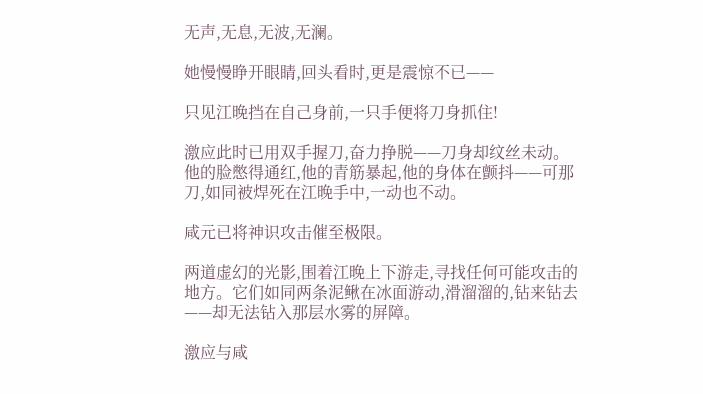无声,无息,无波,无澜。

她慢慢睁开眼睛,回头看时,更是震惊不已——

只见江晚挡在自己身前,一只手便将刀身抓住!

激应此时已用双手握刀,奋力挣脱——刀身却纹丝未动。他的脸憋得通红,他的青筋暴起,他的身体在颤抖——可那刀,如同被焊死在江晚手中,一动也不动。

咸元已将神识攻击催至极限。

两道虚幻的光影,围着江晚上下游走,寻找任何可能攻击的地方。它们如同两条泥鳅在冰面游动,滑溜溜的,钻来钻去——却无法钻入那层水雾的屏障。

激应与咸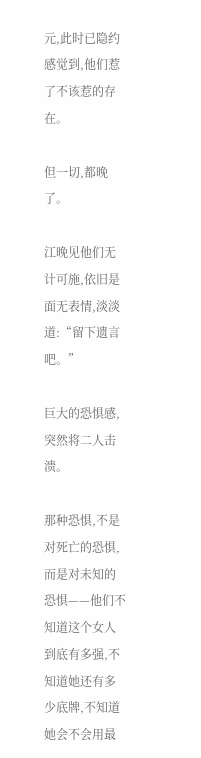元,此时已隐约感觉到,他们惹了不该惹的存在。

但一切,都晚了。

江晚见他们无计可施,依旧是面无表情,淡淡道:“留下遗言吧。”

巨大的恐惧感,突然将二人击溃。

那种恐惧,不是对死亡的恐惧,而是对未知的恐惧——他们不知道这个女人到底有多强,不知道她还有多少底牌,不知道她会不会用最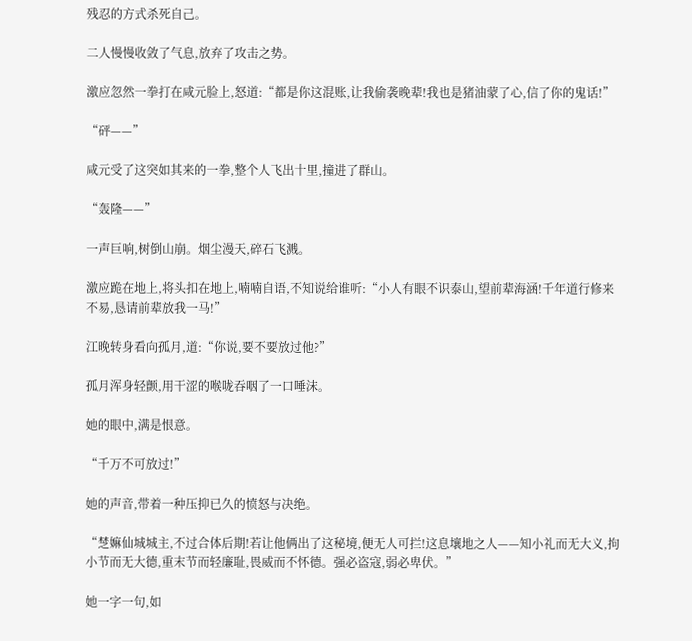残忍的方式杀死自己。

二人慢慢收敛了气息,放弃了攻击之势。

激应忽然一拳打在咸元脸上,怒道:“都是你这混账,让我偷袭晚辈!我也是猪油蒙了心,信了你的鬼话!”

“砰——”

咸元受了这突如其来的一拳,整个人飞出十里,撞进了群山。

“轰隆——”

一声巨响,树倒山崩。烟尘漫天,碎石飞溅。

激应跪在地上,将头扣在地上,喃喃自语,不知说给谁听:“小人有眼不识泰山,望前辈海涵!千年道行修来不易,恳请前辈放我一马!”

江晚转身看向孤月,道:“你说,要不要放过他?”

孤月浑身轻颤,用干涩的喉咙吞咽了一口唾沫。

她的眼中,满是恨意。

“千万不可放过!”

她的声音,带着一种压抑已久的愤怒与决绝。

“椘嫲仙城城主,不过合体后期!若让他俩出了这秘境,便无人可拦!这息壤地之人——知小礼而无大义,拘小节而无大德,重末节而轻廉耻,畏威而不怀德。强必盗寇,弱必卑伏。”

她一字一句,如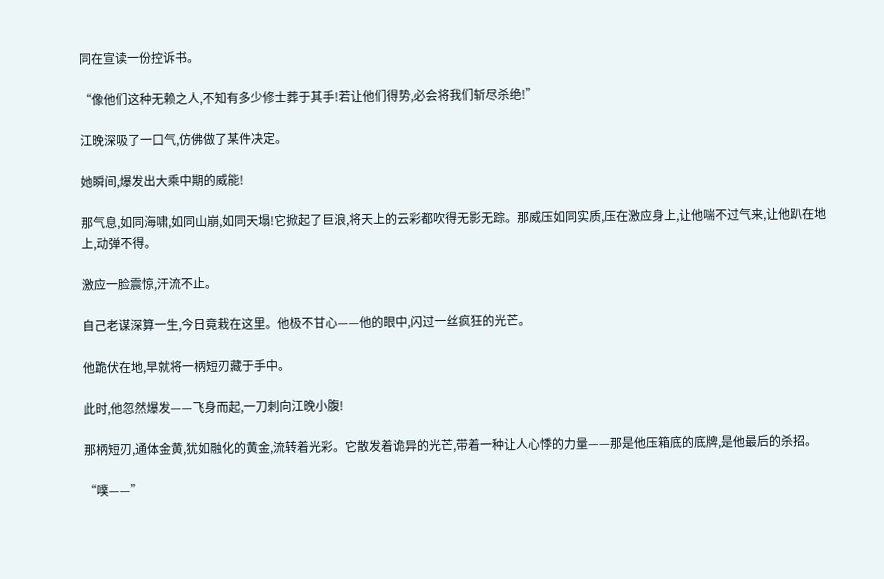同在宣读一份控诉书。

“像他们这种无赖之人,不知有多少修士葬于其手!若让他们得势,必会将我们斩尽杀绝!”

江晚深吸了一口气,仿佛做了某件决定。

她瞬间,爆发出大乘中期的威能!

那气息,如同海啸,如同山崩,如同天塌!它掀起了巨浪,将天上的云彩都吹得无影无踪。那威压如同实质,压在激应身上,让他喘不过气来,让他趴在地上,动弹不得。

激应一脸震惊,汗流不止。

自己老谋深算一生,今日竟栽在这里。他极不甘心——他的眼中,闪过一丝疯狂的光芒。

他跪伏在地,早就将一柄短刃藏于手中。

此时,他忽然爆发——飞身而起,一刀刺向江晚小腹!

那柄短刃,通体金黄,犹如融化的黄金,流转着光彩。它散发着诡异的光芒,带着一种让人心悸的力量——那是他压箱底的底牌,是他最后的杀招。

“噗——”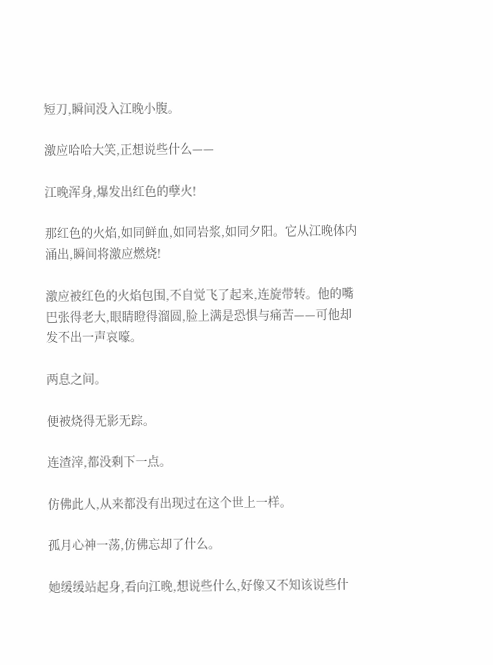短刀,瞬间没入江晚小腹。

激应哈哈大笑,正想说些什么——

江晚浑身,爆发出红色的孽火!

那红色的火焰,如同鲜血,如同岩浆,如同夕阳。它从江晚体内涌出,瞬间将激应燃烧!

激应被红色的火焰包围,不自觉飞了起来,连旋带转。他的嘴巴张得老大,眼睛瞪得溜圆,脸上满是恐惧与痛苦——可他却发不出一声哀嚎。

两息之间。

便被烧得无影无踪。

连渣滓,都没剩下一点。

仿佛此人,从来都没有出现过在这个世上一样。

孤月心神一荡,仿佛忘却了什么。

她缓缓站起身,看向江晚,想说些什么,好像又不知该说些什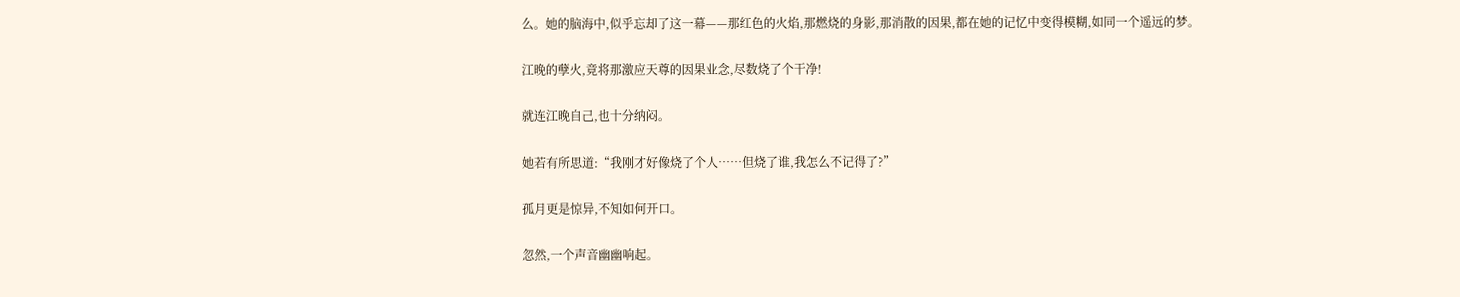么。她的脑海中,似乎忘却了这一幕——那红色的火焰,那燃烧的身影,那消散的因果,都在她的记忆中变得模糊,如同一个遥远的梦。

江晚的孽火,竟将那激应天尊的因果业念,尽数烧了个干净!

就连江晚自己,也十分纳闷。

她若有所思道:“我刚才好像烧了个人……但烧了谁,我怎么不记得了?”

孤月更是惊异,不知如何开口。

忽然,一个声音幽幽响起。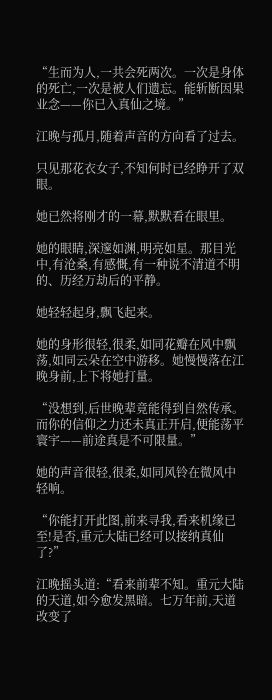“生而为人,一共会死两次。一次是身体的死亡,一次是被人们遗忘。能斩断因果业念——你已入真仙之境。”

江晚与孤月,随着声音的方向看了过去。

只见那花衣女子,不知何时已经睁开了双眼。

她已然将刚才的一幕,默默看在眼里。

她的眼睛,深邃如渊,明亮如星。那目光中,有沧桑,有感慨,有一种说不清道不明的、历经万劫后的平静。

她轻轻起身,飘飞起来。

她的身形很轻,很柔,如同花瓣在风中飘荡,如同云朵在空中游移。她慢慢落在江晚身前,上下将她打量。

“没想到,后世晚辈竟能得到自然传承。而你的信仰之力还未真正开启,便能荡平寰宇——前途真是不可限量。”

她的声音很轻,很柔,如同风铃在微风中轻响。

“你能打开此图,前来寻我,看来机缘已至!是否,重元大陆已经可以接纳真仙了?”

江晚摇头道:“看来前辈不知。重元大陆的天道,如今愈发黑暗。七万年前,天道改变了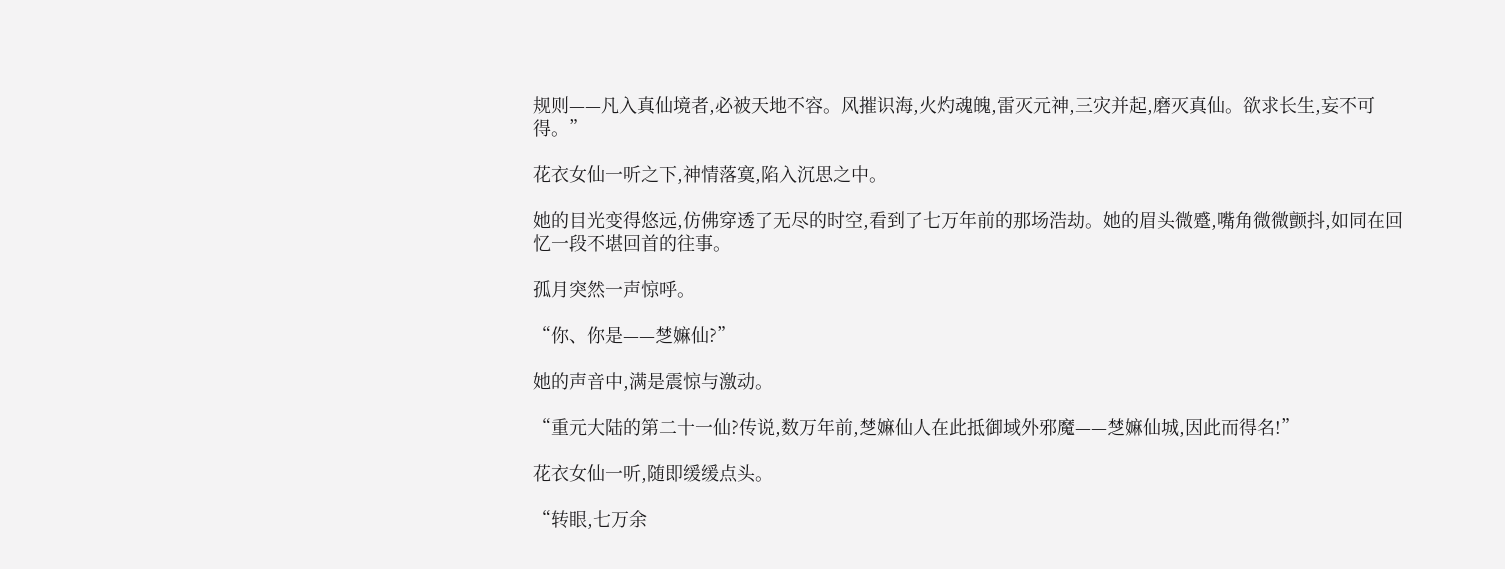规则——凡入真仙境者,必被天地不容。风摧识海,火灼魂魄,雷灭元神,三灾并起,磨灭真仙。欲求长生,妄不可得。”

花衣女仙一听之下,神情落寞,陷入沉思之中。

她的目光变得悠远,仿佛穿透了无尽的时空,看到了七万年前的那场浩劫。她的眉头微蹙,嘴角微微颤抖,如同在回忆一段不堪回首的往事。

孤月突然一声惊呼。

“你、你是——椘嫲仙?”

她的声音中,满是震惊与激动。

“重元大陆的第二十一仙?传说,数万年前,椘嫲仙人在此抵御域外邪魔——椘嫲仙城,因此而得名!”

花衣女仙一听,随即缓缓点头。

“转眼,七万余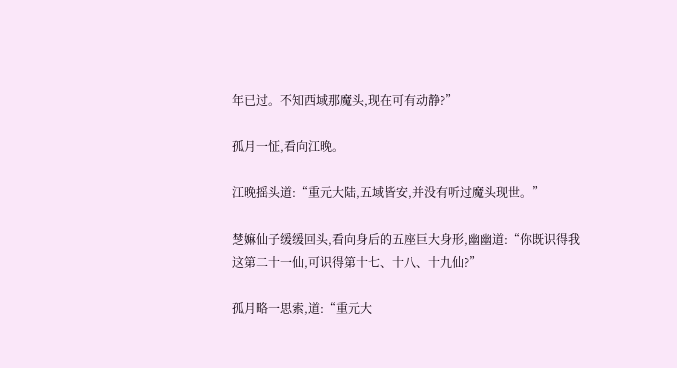年已过。不知西域那魔头,现在可有动静?”

孤月一怔,看向江晚。

江晚摇头道:“重元大陆,五域皆安,并没有听过魔头现世。”

椘嫲仙子缓缓回头,看向身后的五座巨大身形,幽幽道:“你既识得我这第二十一仙,可识得第十七、十八、十九仙?”

孤月略一思索,道:“重元大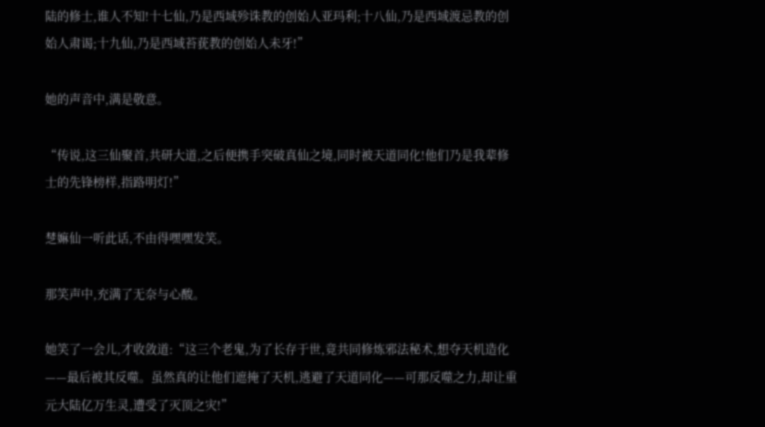陆的修士,谁人不知!十七仙,乃是西域殄诛教的创始人亚玛利;十八仙,乃是西域渡忌教的创始人肃谒;十九仙,乃是西域苔莸教的创始人未牙!”

她的声音中,满是敬意。

“传说,这三仙聚首,共研大道,之后便携手突破真仙之境,同时被天道同化!他们乃是我辈修士的先锋榜样,指路明灯!”

椘嫲仙一听此话,不由得嘿嘿发笑。

那笑声中,充满了无奈与心酸。

她笑了一会儿,才收敛道:“这三个老鬼,为了长存于世,竟共同修炼邪法秘术,想夺天机造化——最后被其反噬。虽然真的让他们遮掩了天机,逃避了天道同化——可那反噬之力,却让重元大陆亿万生灵,遭受了灭顶之灾!”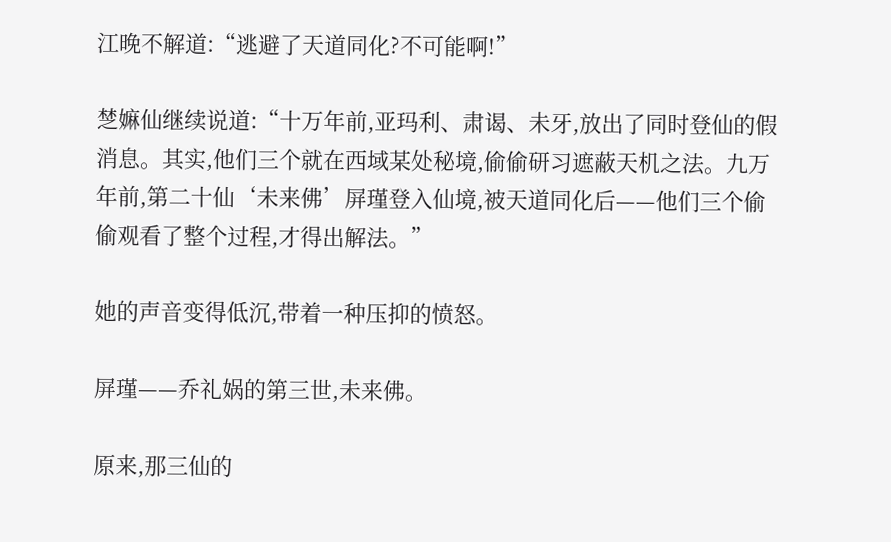江晚不解道:“逃避了天道同化?不可能啊!”

椘嫲仙继续说道:“十万年前,亚玛利、肃谒、未牙,放出了同时登仙的假消息。其实,他们三个就在西域某处秘境,偷偷研习遮蔽天机之法。九万年前,第二十仙‘未来佛’屏瑾登入仙境,被天道同化后——他们三个偷偷观看了整个过程,才得出解法。”

她的声音变得低沉,带着一种压抑的愤怒。

屏瑾——乔礼娲的第三世,未来佛。

原来,那三仙的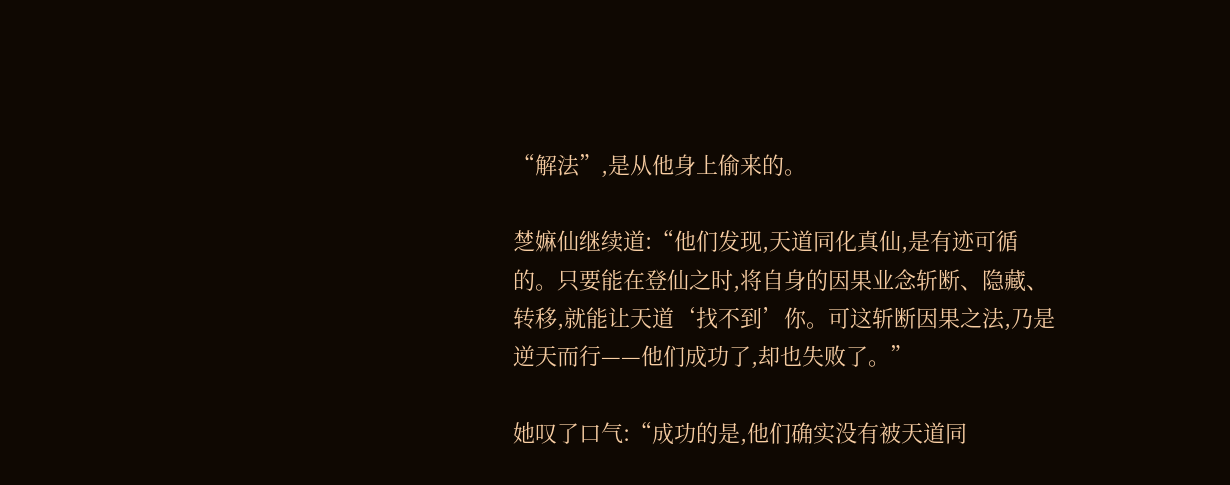“解法”,是从他身上偷来的。

椘嫲仙继续道:“他们发现,天道同化真仙,是有迹可循的。只要能在登仙之时,将自身的因果业念斩断、隐藏、转移,就能让天道‘找不到’你。可这斩断因果之法,乃是逆天而行——他们成功了,却也失败了。”

她叹了口气:“成功的是,他们确实没有被天道同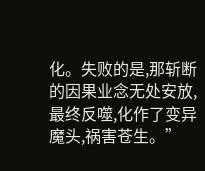化。失败的是,那斩断的因果业念无处安放,最终反噬,化作了变异魔头,祸害苍生。”